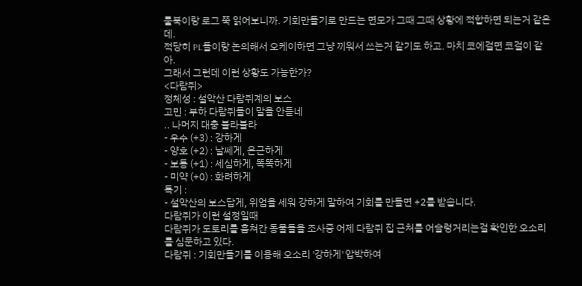룰북이랑 로그 쭉 읽어보니까. 기회만들기로 만드는 면모가 그때 그때 상황에 적합하면 되는거 같은데.
적당히 PL들이랑 논의해서 오케이하면 그냥 끼워서 쓰는거 같기도 하고. 마치 코에걸면 코걸이 같아.
그래서 그런데 이런 상황도 가능한가?
<다람쥐>
정체성 : 설악산 다람쥐계의 보스
고민 : 부하 다람쥐들이 말을 안듣네
.. 나머지 대충 블라블라
- 우수 (+3) : 강하게
- 양호 (+2) : 날쎄게, 은근하게
- 보통 (+1) : 세심하게, 똑똑하게
- 미약 (+0) : 화려하게
특기 :
- 설악산의 보스답게, 위엄을 세워 강하게 말하여 기회를 만들면 +2를 받습니다.
다람쥐가 이런 설정일때
다람쥐가 도토리를 훔쳐간 동물들을 조사중 어제 다람쥐 집 근처를 어슬렁거리는걸 확인한 오소리를 심문하고 있다.
다람쥐 : 기회만들기를 이용해 오소리 '강하게' 압박하여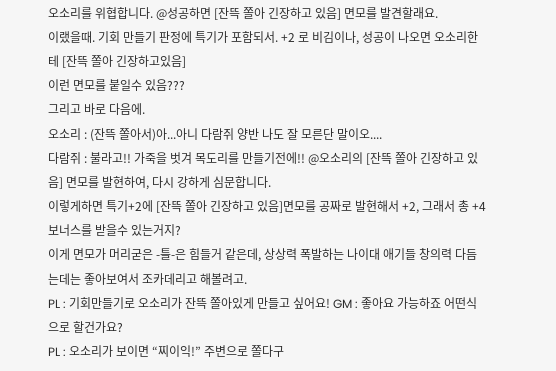오소리를 위협합니다. @성공하면 [잔뜩 쫄아 긴장하고 있음] 면모를 발견할래요.
이랬을때. 기회 만들기 판정에 특기가 포함되서. +2 로 비김이나, 성공이 나오면 오소리한테 [잔뜩 쫄아 긴장하고있음]
이런 면모를 붙일수 있음???
그리고 바로 다음에.
오소리 : (잔뜩 쫄아서)아...아니 다람쥐 양반 나도 잘 모른단 말이오....
다람쥐 : 불라고!! 가죽을 벗겨 목도리를 만들기전에!! @오소리의 [잔뜩 쫄아 긴장하고 있음] 면모를 발현하여, 다시 강하게 심문합니다.
이렇게하면 특기+2에 [잔뜩 쫄아 긴장하고 있음]면모를 공짜로 발현해서 +2, 그래서 총 +4 보너스를 받을수 있는거지?
이게 면모가 머리굳은 -틀-은 힘들거 같은데, 상상력 폭발하는 나이대 애기들 창의력 다듬는데는 좋아보여서 조카데리고 해볼려고.
PL : 기회만들기로 오소리가 잔뜩 쫄아있게 만들고 싶어요! GM : 좋아요 가능하죠 어떤식으로 할건가요?
PL : 오소리가 보이면 “찌이익!” 주변으로 쫄다구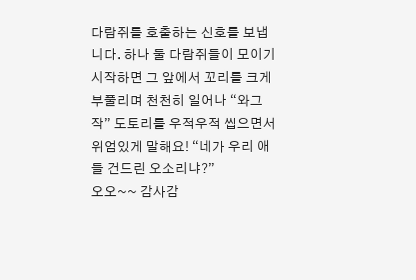다람쥐를 호출하는 신호를 보냅니다. 하나 둘 다람쥐들이 모이기 시작하면 그 앞에서 꼬리를 크게 부풀리며 천천히 일어나 “와그작” 도토리를 우적우적 씹으면서 위엄있게 말해요! “네가 우리 애들 건드린 오소리냐?”
오오~~ 감사감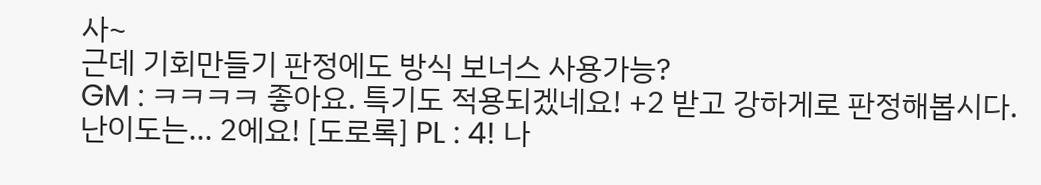사~
근데 기회만들기 판정에도 방식 보너스 사용가능?
GM : ㅋㅋㅋㅋ 좋아요. 특기도 적용되겠네요! +2 받고 강하게로 판정해봅시다. 난이도는... 2에요! [도로록] PL : 4! 나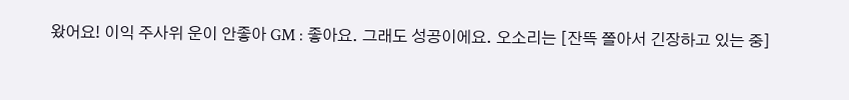왔어요! 이익 주사위 운이 안좋아 GM : 좋아요. 그래도 성공이에요. 오소리는 [잔뜩 쫄아서 긴장하고 있는 중]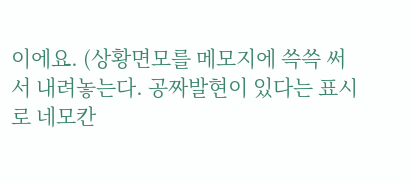이에요. (상황면모를 메모지에 쓱쓱 써서 내려놓는다. 공짜발현이 있다는 표시로 네모칸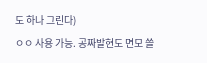도 하나 그린다)
ㅇㅇ 사용 가능. 공짜발현도 면모 쓸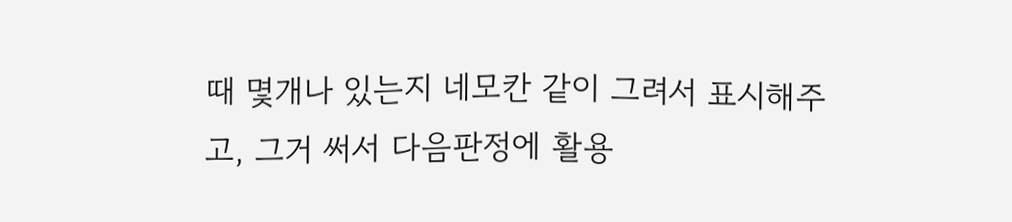때 몇개나 있는지 네모칸 같이 그려서 표시해주고, 그거 써서 다음판정에 활용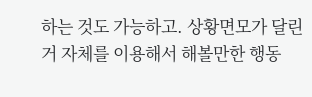하는 것도 가능하고. 상황면모가 달린거 자체를 이용해서 해볼만한 행동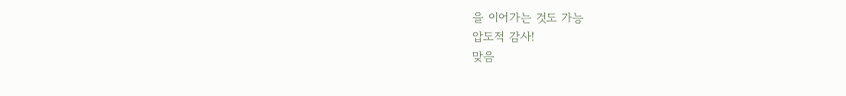을 이어가는 것도 가능
압도적 감사!
맞음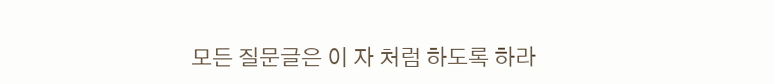모든 질문글은 이 자 처럼 하도록 하라